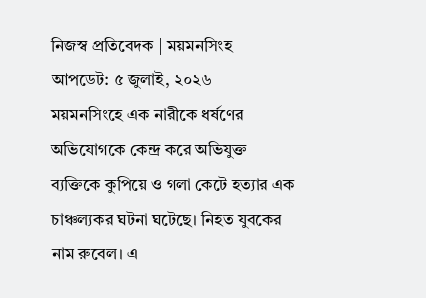নিজস্ব প্রতিবেদক | ময়মনসিংহ
আপডেট: ৫ জুলাই, ২০২৬
ময়মনসিংহে এক নারীকে ধর্ষণের অভিযোগকে কেন্দ্র করে অভিযুক্ত ব্যক্তিকে কুপিয়ে ও গলা কেটে হত্যার এক চাঞ্চল্যকর ঘটনা ঘটেছে। নিহত যুবকের নাম রুবেল। এ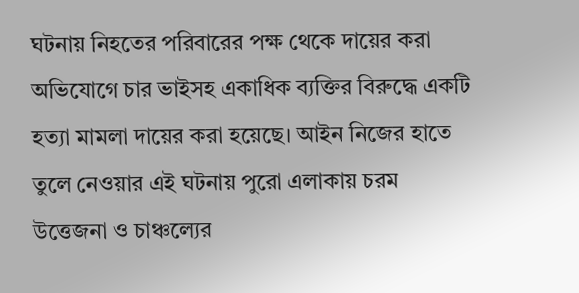ঘটনায় নিহতের পরিবারের পক্ষ থেকে দায়ের করা অভিযোগে চার ভাইসহ একাধিক ব্যক্তির বিরুদ্ধে একটি হত্যা মামলা দায়ের করা হয়েছে। আইন নিজের হাতে তুলে নেওয়ার এই ঘটনায় পুরো এলাকায় চরম উত্তেজনা ও চাঞ্চল্যের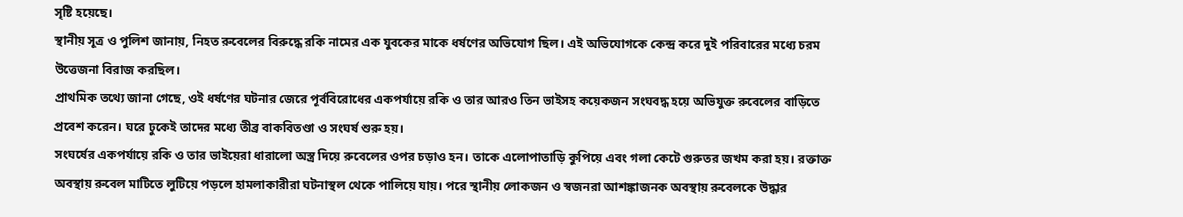সৃষ্টি হয়েছে।
স্থানীয় সূত্র ও পুলিশ জানায়, নিহত রুবেলের বিরুদ্ধে রকি নামের এক যুবকের মাকে ধর্ষণের অভিযোগ ছিল। এই অভিযোগকে কেন্দ্র করে দুই পরিবারের মধ্যে চরম উত্তেজনা বিরাজ করছিল।
প্রাথমিক তথ্যে জানা গেছে, ওই ধর্ষণের ঘটনার জেরে পূর্ববিরোধের একপর্যায়ে রকি ও তার আরও তিন ভাইসহ কয়েকজন সংঘবদ্ধ হয়ে অভিযুক্ত রুবেলের বাড়িতে প্রবেশ করেন। ঘরে ঢুকেই তাদের মধ্যে তীব্র বাকবিতণ্ডা ও সংঘর্ষ শুরু হয়।
সংঘর্ষের একপর্যায়ে রকি ও তার ভাইয়েরা ধারালো অস্ত্র দিয়ে রুবেলের ওপর চড়াও হন। তাকে এলোপাতাড়ি কুপিয়ে এবং গলা কেটে গুরুতর জখম করা হয়। রক্তাক্ত অবস্থায় রুবেল মাটিতে লুটিয়ে পড়লে হামলাকারীরা ঘটনাস্থল থেকে পালিয়ে যায়। পরে স্থানীয় লোকজন ও স্বজনরা আশঙ্কাজনক অবস্থায় রুবেলকে উদ্ধার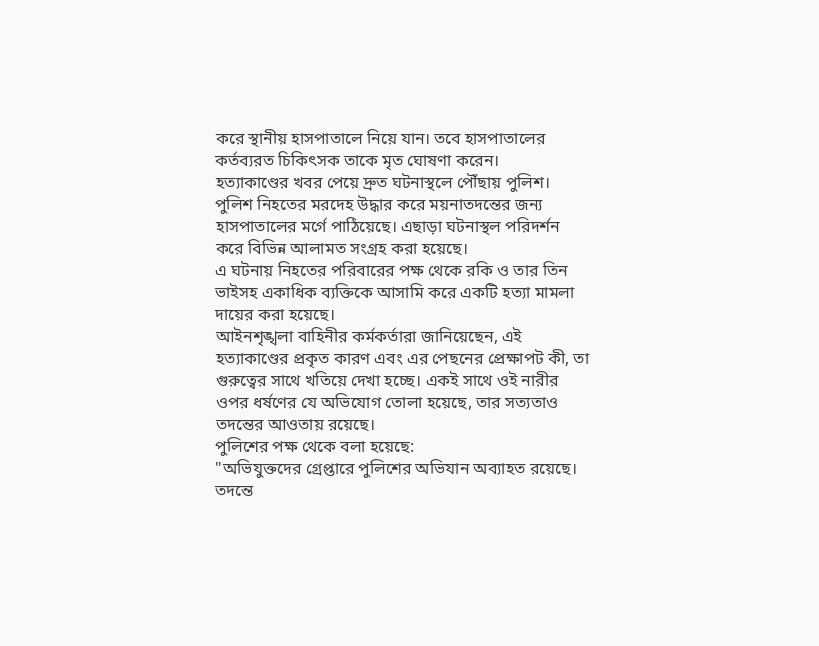করে স্থানীয় হাসপাতালে নিয়ে যান। তবে হাসপাতালের কর্তব্যরত চিকিৎসক তাকে মৃত ঘোষণা করেন।
হত্যাকাণ্ডের খবর পেয়ে দ্রুত ঘটনাস্থলে পৌঁছায় পুলিশ। পুলিশ নিহতের মরদেহ উদ্ধার করে ময়নাতদন্তের জন্য হাসপাতালের মর্গে পাঠিয়েছে। এছাড়া ঘটনাস্থল পরিদর্শন করে বিভিন্ন আলামত সংগ্রহ করা হয়েছে।
এ ঘটনায় নিহতের পরিবারের পক্ষ থেকে রকি ও তার তিন ভাইসহ একাধিক ব্যক্তিকে আসামি করে একটি হত্যা মামলা দায়ের করা হয়েছে।
আইনশৃঙ্খলা বাহিনীর কর্মকর্তারা জানিয়েছেন, এই হত্যাকাণ্ডের প্রকৃত কারণ এবং এর পেছনের প্রেক্ষাপট কী, তা গুরুত্বের সাথে খতিয়ে দেখা হচ্ছে। একই সাথে ওই নারীর ওপর ধর্ষণের যে অভিযোগ তোলা হয়েছে, তার সত্যতাও তদন্তের আওতায় রয়েছে।
পুলিশের পক্ষ থেকে বলা হয়েছে:
"অভিযুক্তদের গ্রেপ্তারে পুলিশের অভিযান অব্যাহত রয়েছে। তদন্তে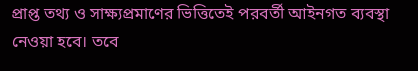প্রাপ্ত তথ্য ও সাক্ষ্যপ্রমাণের ভিত্তিতেই পরবর্তী আইনগত ব্যবস্থা নেওয়া হবে। তবে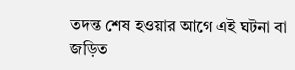তদন্ত শেষ হওয়ার আগে এই ঘটনা বা জড়িত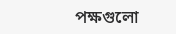পক্ষগুলো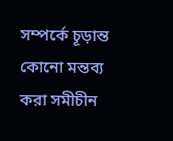সম্পর্কে চূড়ান্ত কোনো মন্তব্য করা সমীচীন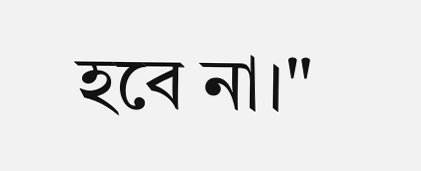হবে না।"